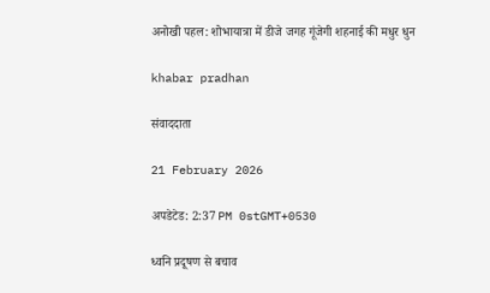अनोखी पहल: शोभायात्रा में डीजे जगह गूंजेगी शहनाई की मधुर धुन

khabar pradhan

संवाददाता

21 February 2026

अपडेटेड: 2:37 PM 0stGMT+0530

ध्वनि प्रदूषण से बचाव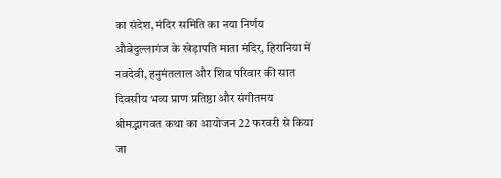का संदेश, मंदिर समिति का नया निर्णय
औबेदुल्लागंज के खेड़ापति माता मंदिर, हिरानिया में नवदेवी, हनुमंतलाल और शिव परिवार की सात दिवसीय भव्य प्राण प्रतिष्ठा और संगीतमय श्रीमद्भागवत कथा का आयोजन 22 फरवरी से किया जा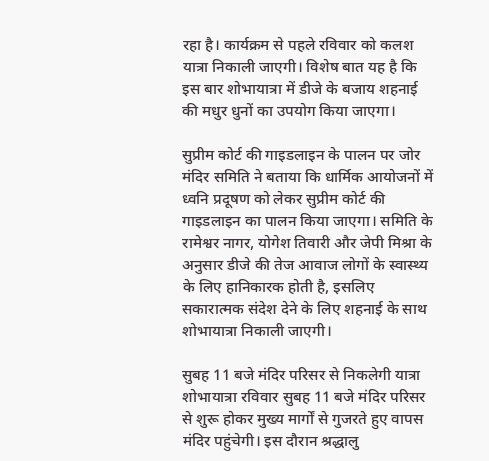रहा है। कार्यक्रम से पहले रविवार को कलश यात्रा निकाली जाएगी। विशेष बात यह है कि इस बार शोभायात्रा में डीजे के बजाय शहनाई की मधुर धुनों का उपयोग किया जाएगा।

सुप्रीम कोर्ट की गाइडलाइन के पालन पर जोर
मंदिर समिति ने बताया कि धार्मिक आयोजनों में ध्वनि प्रदूषण को लेकर सुप्रीम कोर्ट की गाइडलाइन का पालन किया जाएगा। समिति के रामेश्वर नागर, योगेश तिवारी और जेपी मिश्रा के अनुसार डीजे की तेज आवाज लोगों के स्वास्थ्य के लिए हानिकारक होती है, इसलिए सकारात्मक संदेश देने के लिए शहनाई के साथ शोभायात्रा निकाली जाएगी।

सुबह 11 बजे मंदिर परिसर से निकलेगी यात्रा
शोभायात्रा रविवार सुबह 11 बजे मंदिर परिसर से शुरू होकर मुख्य मार्गों से गुजरते हुए वापस मंदिर पहुंचेगी। इस दौरान श्रद्धालु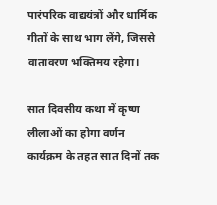पारंपरिक वाद्ययंत्रों और धार्मिक गीतों के साथ भाग लेंगे, जिससे वातावरण भक्तिमय रहेगा।

सात दिवसीय कथा में कृष्ण लीलाओं का होगा वर्णन
कार्यक्रम के तहत सात दिनों तक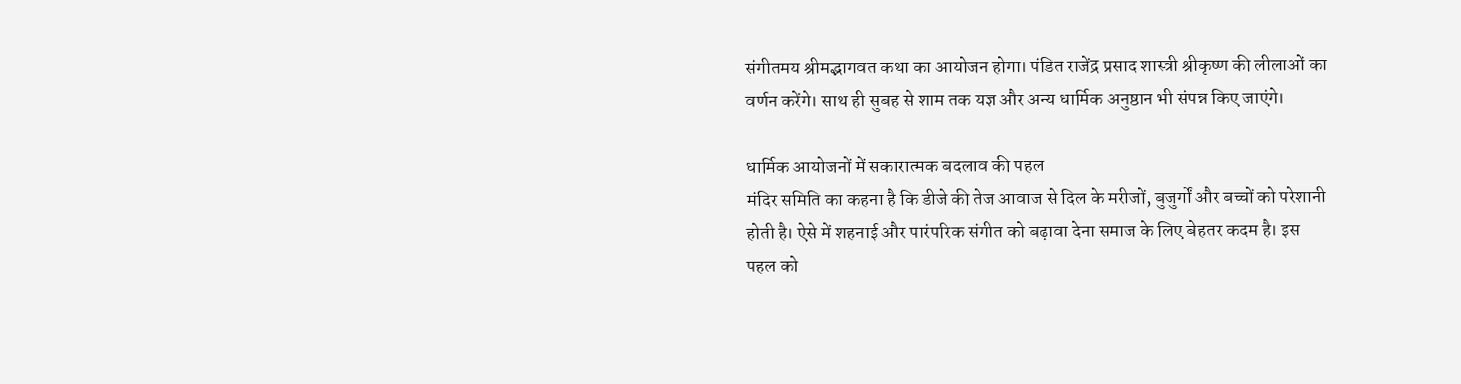संगीतमय श्रीमद्भागवत कथा का आयोजन होगा। पंडित राजेंद्र प्रसाद शास्त्री श्रीकृष्ण की लीलाओं का वर्णन करेंगे। साथ ही सुबह से शाम तक यज्ञ और अन्य धार्मिक अनुष्ठान भी संपन्न किए जाएंगे।

धार्मिक आयोजनों में सकारात्मक बदलाव की पहल
मंदिर समिति का कहना है कि डीजे की तेज आवाज से दिल के मरीजों, बुजुर्गों और बच्चों को परेशानी होती है। ऐसे में शहनाई और पारंपरिक संगीत को बढ़ावा देना समाज के लिए बेहतर कदम है। इस पहल को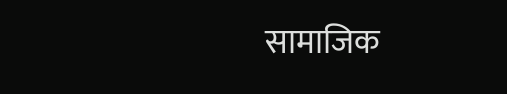सामाजिक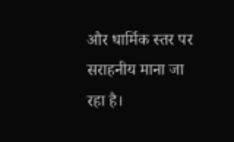और धार्मिक स्तर पर सराहनीय माना जा रहा है।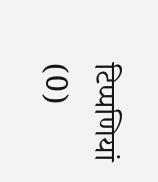टिप्पणियां (0)